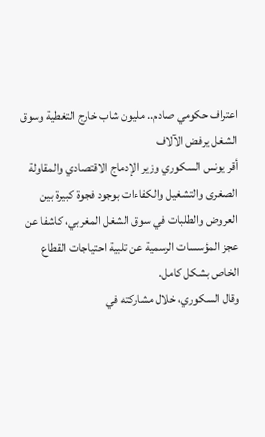اعتراف حكومي صادم.. مليون شاب خارج التغطية وسوق الشغل يرفض الآلاف
أقر يونس السكوري وزير الإدماج الاقتصادي والمقاولة الصغرى والتشغيل والكفاءات بوجود فجوة كبيرة بين العروض والطلبات في سوق الشغل المغربي، كاشفا عن عجز المؤسسات الرسمية عن تلبية احتياجات القطاع الخاص بشكل كامل.
وقال السكوري، خلال مشاركته في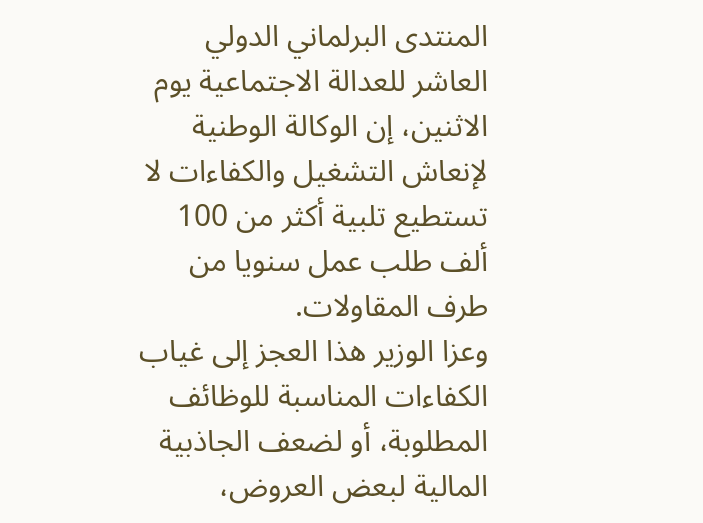المنتدى البرلماني الدولي العاشر للعدالة الاجتماعية يوم الاثنين، إن الوكالة الوطنية لإنعاش التشغيل والكفاءات لا تستطيع تلبية أكثر من 100 ألف طلب عمل سنويا من طرف المقاولات.
وعزا الوزير هذا العجز إلى غياب الكفاءات المناسبة للوظائف المطلوبة، أو لضعف الجاذبية المالية لبعض العروض،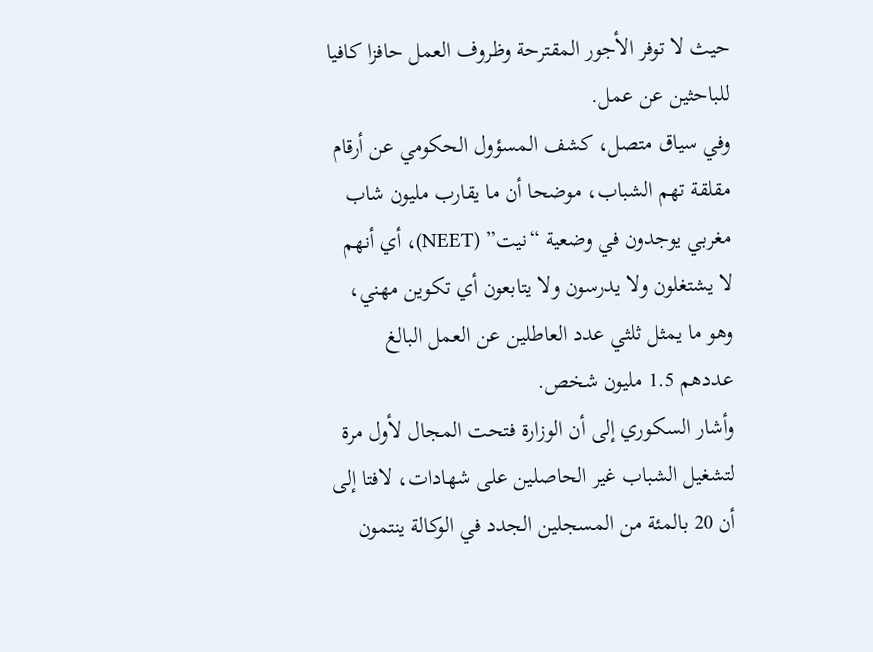حيث لا توفر الأجور المقترحة وظروف العمل حافزا كافيا للباحثين عن عمل.
وفي سياق متصل، كشف المسؤول الحكومي عن أرقام مقلقة تهم الشباب، موضحا أن ما يقارب مليون شاب مغربي يوجدون في وضعية “نيت” (NEET)، أي أنهم لا يشتغلون ولا يدرسون ولا يتابعون أي تكوين مهني، وهو ما يمثل ثلثي عدد العاطلين عن العمل البالغ عددهم 1.5 مليون شخص.
وأشار السكوري إلى أن الوزارة فتحت المجال لأول مرة لتشغيل الشباب غير الحاصلين على شهادات، لافتا إلى أن 20 بالمئة من المسجلين الجدد في الوكالة ينتمون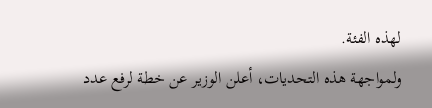لهذه الفئة.
ولمواجهة هذه التحديات، أعلن الوزير عن خطة لرفع عدد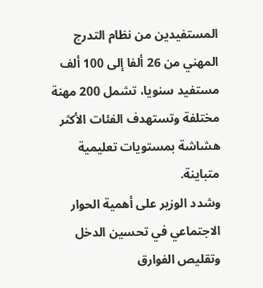المستفيدين من نظام التدرج المهني من 26 ألفا إلى 100 ألف مستفيد سنويا، تشمل 200 مهنة مختلفة وتستهدف الفئات الأكثر هشاشة بمستويات تعليمية متباينة.
وشدد الوزير على أهمية الحوار الاجتماعي في تحسين الدخل وتقليص الفوارق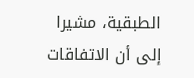الطبقية، مشيرا إلى أن الاتفاقات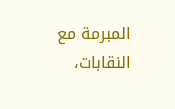المبرمة مع النقابات،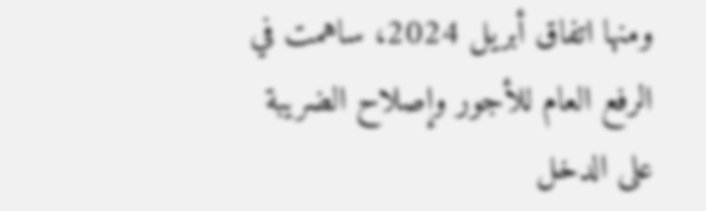ومنها اتفاق أبريل 2024، ساهمت في الرفع العام للأجور وإصلاح الضريبة على الدخل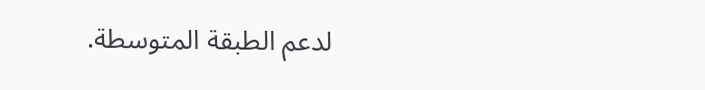لدعم الطبقة المتوسطة.